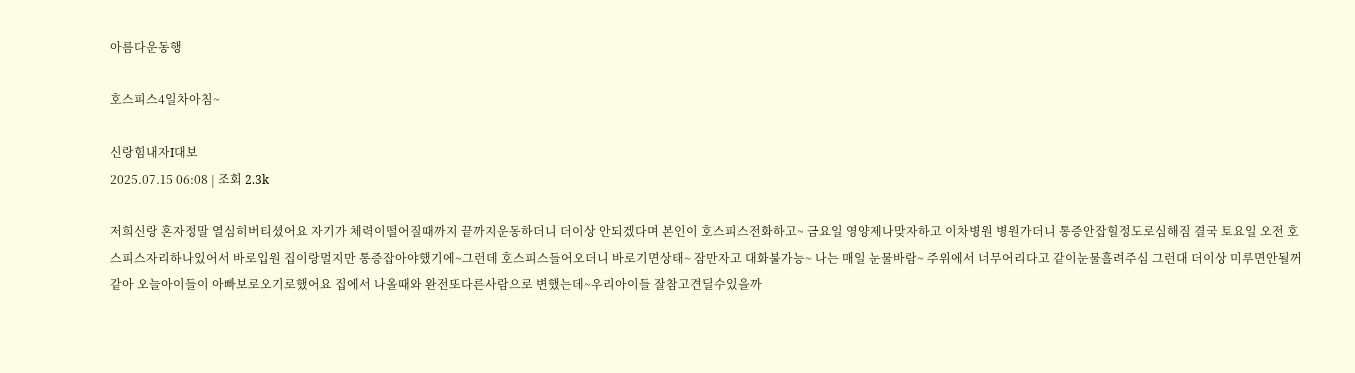아름다운동행

호스피스4일차아침~

신랑힘내자I대보
2025.07.15 06:08 | 조회 2.3k

저희신랑 혼자정말 열심히버티셨어요 자기가 체력이떨어질때까지 끝까지운동하더니 더이상 안되겠다며 본인이 호스피스전화하고~ 금요일 영양제나맞자하고 이차병원 병원가더니 통증안잡힐정도로심해짐 결국 토요일 오전 호스피스자리하나있어서 바로입원 집이랑멀지만 통증잡아야했기에~그런데 호스피스들어오더니 바로기면상태~ 잠만자고 대화불가능~ 나는 매일 눈물바람~ 주위에서 너무어리다고 같이눈물흘려주심 그런대 더이상 미루면안될꺼같아 오늘아이들이 아빠보로오기로했어요 집에서 나올때와 완전또다른사람으로 변했는데~우리아이들 잘참고견딜수있을까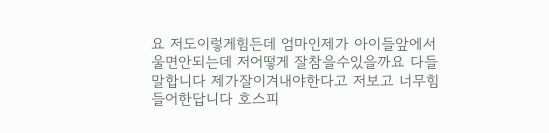요 저도이렇게힘든데 엄마인제가 아이들앞에서 울면안되는데 저어떻게 잘참을수있을까요 다들말합니다 제가잘이겨내야한다고 저보고 너무힘들어한답니다 호스피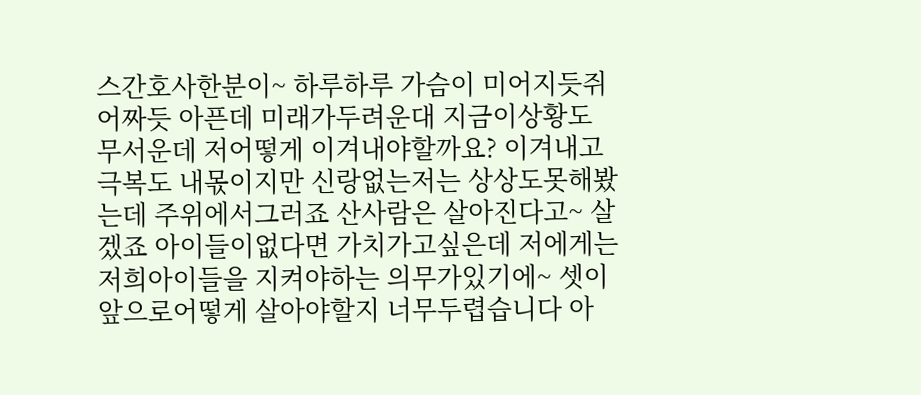스간호사한분이~ 하루하루 가슴이 미어지듯쥐어짜듯 아픈데 미래가두려운대 지금이상황도 무서운데 저어떻게 이겨내야할까요? 이겨내고 극복도 내몫이지만 신랑없는저는 상상도못해봤는데 주위에서그러죠 산사람은 살아진다고~ 살겠죠 아이들이없다면 가치가고싶은데 저에게는 저희아이들을 지켜야하는 의무가있기에~ 셋이 앞으로어떻게 살아야할지 너무두렵습니다 아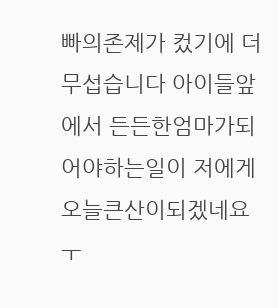빠의존제가 컸기에 더무섭습니다 아이들앞에서 든든한엄마가되어야하는일이 저에게 오늘큰산이되겠네요ㅜ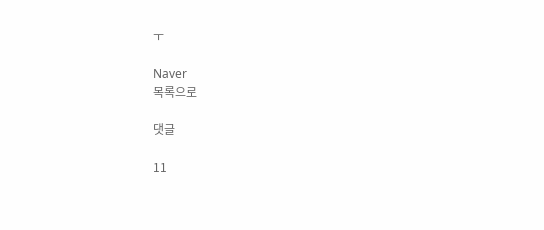ㅜ

Naver
목록으로

댓글

11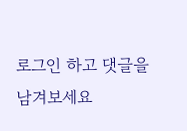로그인 하고 댓글을 남겨보세요